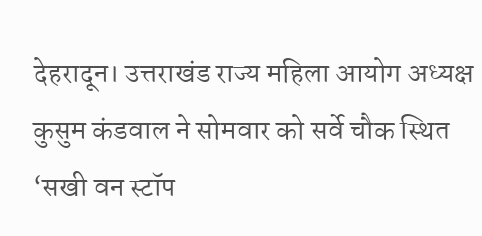देहरादून। उत्तराखंड राज्य महिला आयोग अध्यक्ष कुसुम कंडवाल ने सोमवार को सर्वे चौक स्थित ‘सखी वन स्टॉप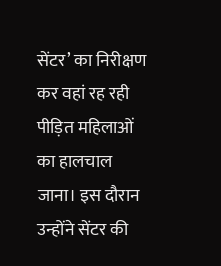सेंटर’ का निरीक्षण कर वहां रह रही पीड़ित महिलाओं का हालचाल जाना। इस दौरान उन्होंने सेंटर की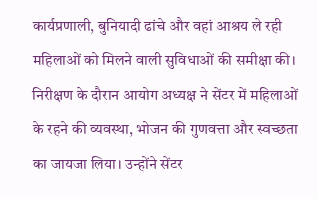कार्यप्रणाली, बुनियादी ढांचे और वहां आश्रय ले रही महिलाओं को मिलने वाली सुविधाओं की समीक्षा की। निरीक्षण के दौरान आयोग अध्यक्ष ने सेंटर में महिलाओं के रहने की व्यवस्था, भोजन की गुणवत्ता और स्वच्छता का जायजा लिया। उन्होंने सेंटर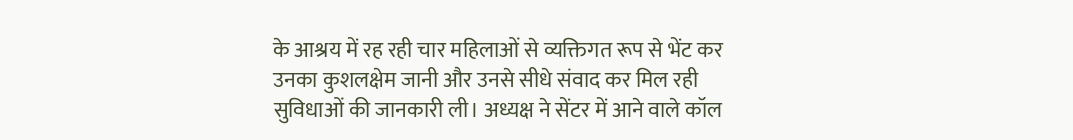के आश्रय में रह रही चार महिलाओं से व्यक्तिगत रूप से भेंट कर उनका कुशलक्षेम जानी और उनसे सीधे संवाद कर मिल रही सुविधाओं की जानकारी ली। अध्यक्ष ने सेंटर में आने वाले कॉल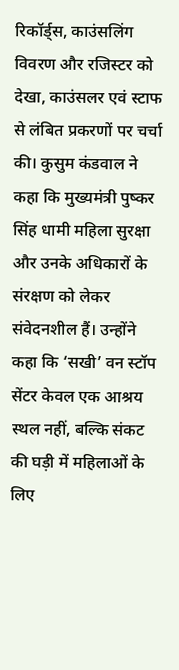रिकॉर्ड्स, काउंसलिंग विवरण और रजिस्टर को देखा, काउंसलर एवं स्टाफ से लंबित प्रकरणों पर चर्चा की। कुसुम कंडवाल ने कहा कि मुख्यमंत्री पुष्कर सिंह धामी महिला सुरक्षा और उनके अधिकारों के संरक्षण को लेकर संवेदनशील हैं। उन्होंने कहा कि ‘सखी’ वन स्टॉप सेंटर केवल एक आश्रय स्थल नहीं, बल्कि संकट की घड़ी में महिलाओं के लिए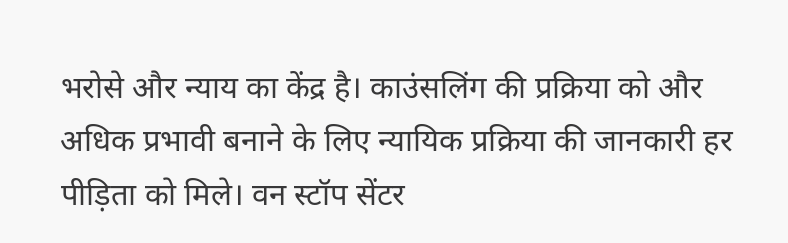भरोसे और न्याय का केंद्र है। काउंसलिंग की प्रक्रिया को और अधिक प्रभावी बनाने के लिए न्यायिक प्रक्रिया की जानकारी हर पीड़िता को मिले। वन स्टॉप सेंटर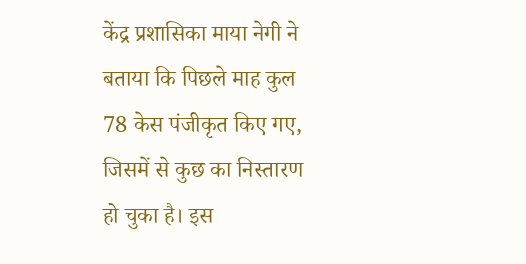केंद्र प्रशासिका माया नेगी ने बताया कि पिछले माह कुल 78 केस पंजीकृत किए गए, जिसमें से कुछ का निस्तारण हो चुका है। इस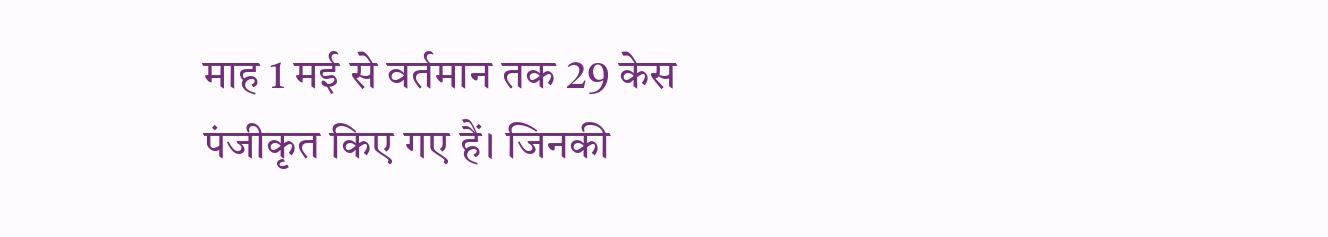माह 1 मई से वर्तमान तक 29 केस पंजीकृत किए गए हैं। जिनकी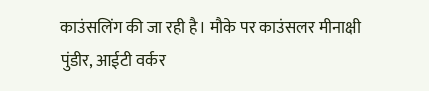काउंसलिंग की जा रही है। मौके पर काउंसलर मीनाक्षी पुंडीर, आईटी वर्कर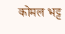कोमल भट्ट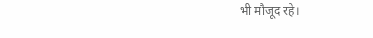भी मौजूद रहे।